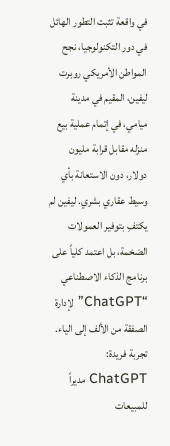في واقعة تثبت التطور الهائل في دور التكنولوجيا، نجح المواطن الأمريكي روبرت ليفين، المقيم في مدينة ميامي، في إتمام عملية بيع منزله مقابل قرابة مليون دولار، دون الاستعانة بأي وسيط عقاري بشري. ليفين لم يكتفِ بتوفير العمولات الضخمة، بل اعتمد كلياً على برنامج الذكاء الاصطناعي “ChatGPT” لإدارة الصفقة من الألف إلى الياء.
تجربة فريدة: ChatGPT مديراً للمبيعات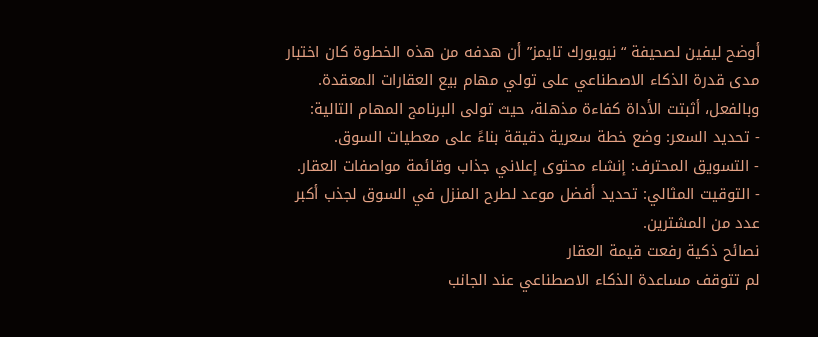أوضح ليفين لصحيفة “نيويورك تايمز” أن هدفه من هذه الخطوة كان اختبار مدى قدرة الذكاء الاصطناعي على تولي مهام بيع العقارات المعقدة. وبالفعل، أثبتت الأداة كفاءة مذهلة، حيث تولى البرنامج المهام التالية:
- تحديد السعر: وضع خطة سعرية دقيقة بناءً على معطيات السوق.
- التسويق المحترف: إنشاء محتوى إعلاني جذاب وقائمة مواصفات العقار.
- التوقيت المثالي: تحديد أفضل موعد لطرح المنزل في السوق لجذب أكبر عدد من المشترين.
نصائح ذكية رفعت قيمة العقار
لم تتوقف مساعدة الذكاء الاصطناعي عند الجانب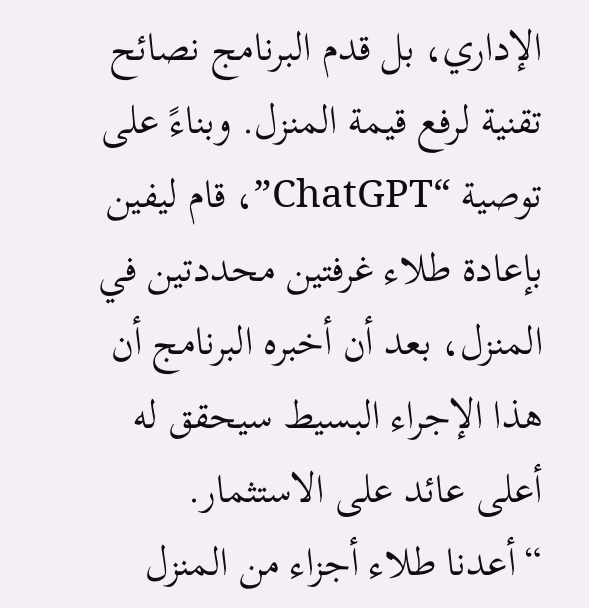الإداري، بل قدم البرنامج نصائح تقنية لرفع قيمة المنزل. وبناءً على توصية “ChatGPT”، قام ليفين بإعادة طلاء غرفتين محددتين في المنزل، بعد أن أخبره البرنامج أن هذا الإجراء البسيط سيحقق له أعلى عائد على الاستثمار.
“أعدنا طلاء أجزاء من المنزل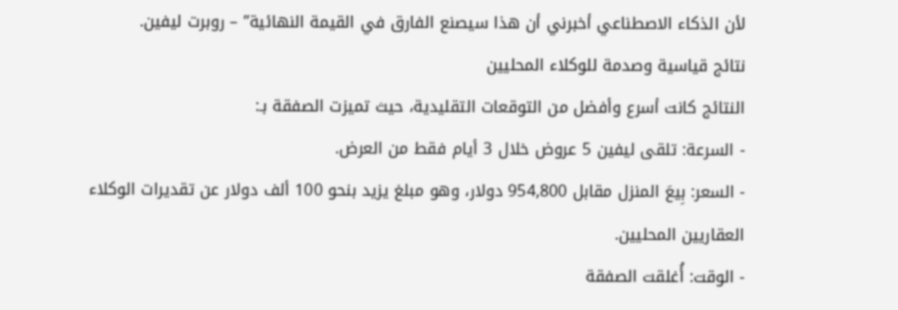لأن الذكاء الاصطناعي أخبرني أن هذا سيصنع الفارق في القيمة النهائية” – روبرت ليفين.
نتائج قياسية وصدمة للوكلاء المحليين
النتائج كانت أسرع وأفضل من التوقعات التقليدية، حيث تميزت الصفقة بـ:
- السرعة: تلقى ليفين 5 عروض خلال 3 أيام فقط من العرض.
- السعر: بِيعَ المنزل مقابل 954,800 دولار، وهو مبلغ يزيد بنحو 100 ألف دولار عن تقديرات الوكلاء العقاريين المحليين.
- الوقت: أُغلقت الصفقة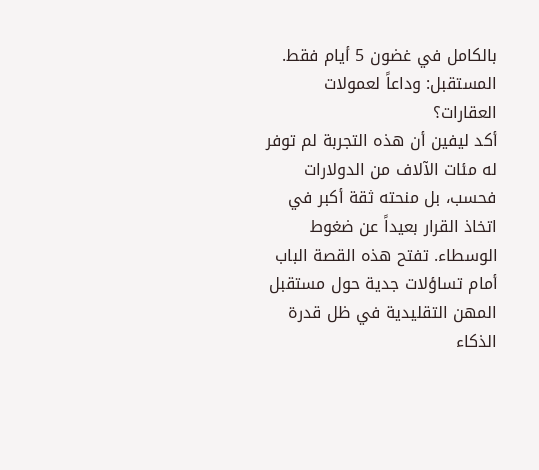بالكامل في غضون 5 أيام فقط.
المستقبل: وداعاً لعمولات العقارات؟
أكد ليفين أن هذه التجربة لم توفر له مئات الآلاف من الدولارات فحسب، بل منحته ثقة أكبر في اتخاذ القرار بعيداً عن ضغوط الوسطاء. تفتح هذه القصة الباب أمام تساؤلات جدية حول مستقبل المهن التقليدية في ظل قدرة الذكاء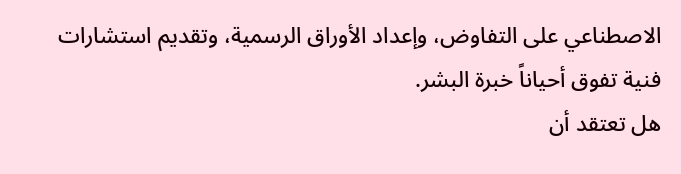الاصطناعي على التفاوض، وإعداد الأوراق الرسمية، وتقديم استشارات فنية تفوق أحياناً خبرة البشر.
هل تعتقد أن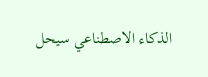الذكاء الاصطناعي سيحل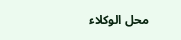محل الوكلاء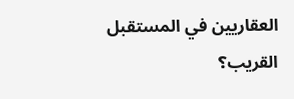العقاريين في المستقبل القريب؟